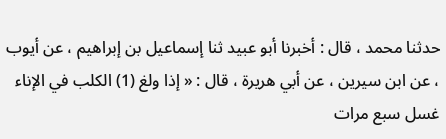حدثنا محمد ، قال : أخبرنا أبو عبيد ثنا إسماعيل بن إبراهيم ، عن أيوب ، عن ابن سيرين ، عن أبي هريرة ، قال : « إذا ولغ (1) الكلب في الإناء غسل سبع مرات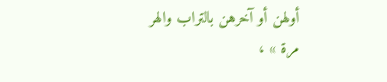أولهن أو آخرهن بالتراب والهر مرة » ،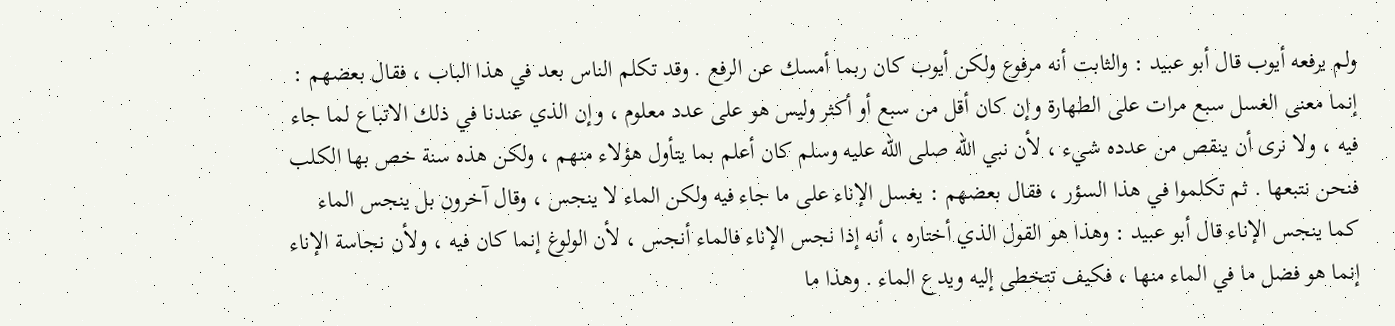ولم يرفعه أيوب قال أبو عبيد : والثابت أنه مرفوع ولكن أيوب كان ربما أمسك عن الرفع . وقد تكلم الناس بعد في هذا الباب ، فقال بعضهم : إنما معنى الغسل سبع مرات على الطهارة وإن كان أقل من سبع أو أكثر وليس هو على عدد معلوم ، وإن الذي عندنا في ذلك الاتباع لما جاء فيه ، ولا نرى أن ينقص من عدده شيء ، لأن نبي الله صلى الله عليه وسلم كان أعلم بما يتأول هؤلاء منهم ، ولكن هذه سنة خص بها الكلب فنحن نتبعها . ثم تكلموا في هذا السؤر ، فقال بعضهم : يغسل الإناء على ما جاء فيه ولكن الماء لا ينجس ، وقال آخرون بل ينجس الماء كما ينجس الإناء قال أبو عبيد : وهذا هو القول الذي أختاره ، أنه إذا نجس الإناء فالماء أنجس ، لأن الولوغ إنما كان فيه ، ولأن نجاسة الإناء إنما هو فضل ما في الماء منها ، فكيف تتخطى إليه ويدع الماء . وهذا ما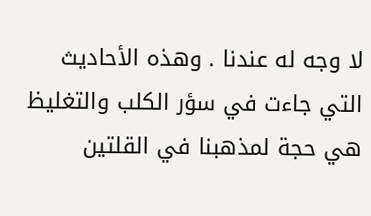لا وجه له عندنا . وهذه الأحاديث التي جاءت في سؤر الكلب والتغليظ هي حجة لمذهبنا في القلتين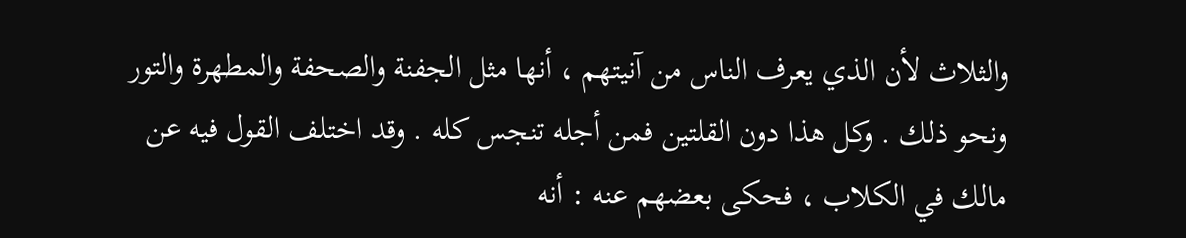والثلاث لأن الذي يعرف الناس من آنيتهم ، أنها مثل الجفنة والصحفة والمطهرة والتور ونحو ذلك . وكل هذا دون القلتين فمن أجله تنجس كله . وقد اختلف القول فيه عن مالك في الكلاب ، فحكى بعضهم عنه : أنه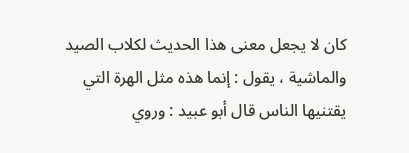كان لا يجعل معنى هذا الحديث لكلاب الصيد والماشية ، يقول : إنما هذه مثل الهرة التي يقتنيها الناس قال أبو عبيد : وروي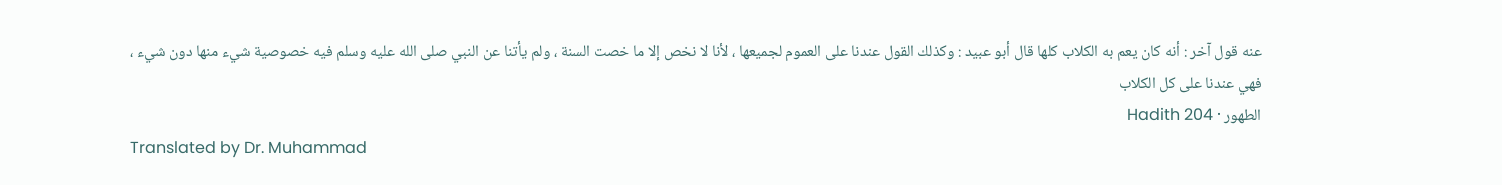عنه قول آخر : أنه كان يعم به الكلاب كلها قال أبو عبيد : وكذلك القول عندنا على العموم لجميعها ، لأنا لا نخص إلا ما خصت السنة ، ولم يأتنا عن النبي صلى الله عليه وسلم فيه خصوصية شيء منها دون شيء ، فهي عندنا على كل الكلاب
الطهور · Hadith 204
Translated by Dr. Muhammad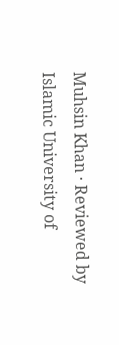Muhsin Khan · Reviewed by Islamic University of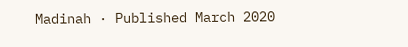Madinah · Published March 2020